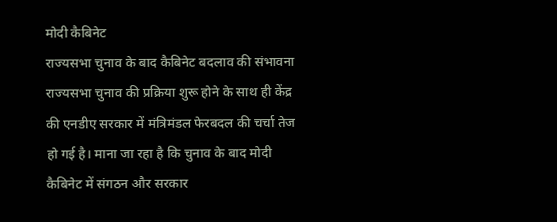मोदी कैबिनेट
राज्यसभा चुनाव के बाद कैबिनेट बदलाव की संभावना
राज्यसभा चुनाव की प्रक्रिया शुरू होने के साथ ही केंद्र की एनडीए सरकार में मंत्रिमंडल फेरबदल की चर्चा तेज हो गई है। माना जा रहा है कि चुनाव के बाद मोदी कैबिनेट में संगठन और सरकार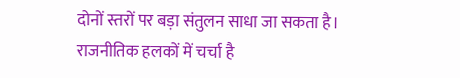दोनों स्तरों पर बड़ा संतुलन साधा जा सकता है।
राजनीतिक हलकों में चर्चा है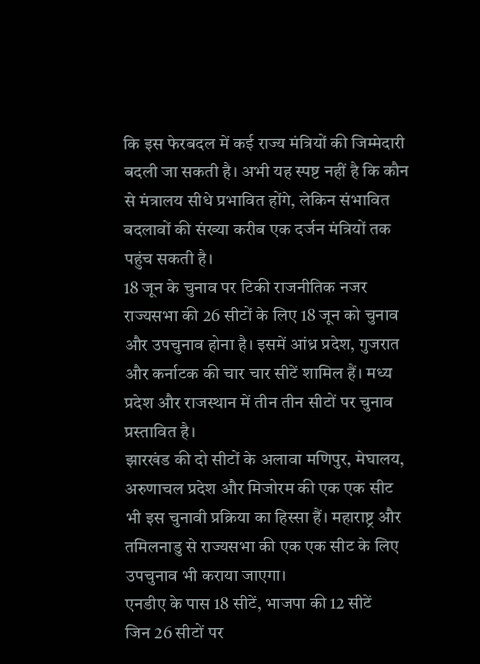कि इस फेरबदल में कई राज्य मंत्रियों की जिम्मेदारी बदली जा सकती है। अभी यह स्पष्ट नहीं है कि कौन से मंत्रालय सीधे प्रभावित होंगे, लेकिन संभावित बदलावों की संख्या करीब एक दर्जन मंत्रियों तक पहुंच सकती है।
18 जून के चुनाव पर टिकी राजनीतिक नजर
राज्यसभा की 26 सीटों के लिए 18 जून को चुनाव और उपचुनाव होना है। इसमें आंध्र प्रदेश, गुजरात और कर्नाटक की चार चार सीटें शामिल हैं। मध्य प्रदेश और राजस्थान में तीन तीन सीटों पर चुनाव प्रस्तावित है।
झारखंड की दो सीटों के अलावा मणिपुर, मेघालय, अरुणाचल प्रदेश और मिजोरम की एक एक सीट भी इस चुनावी प्रक्रिया का हिस्सा हैं। महाराष्ट्र और तमिलनाडु से राज्यसभा की एक एक सीट के लिए उपचुनाव भी कराया जाएगा।
एनडीए के पास 18 सीटें, भाजपा की 12 सीटें
जिन 26 सीटों पर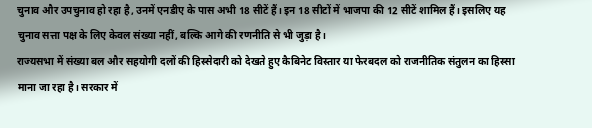चुनाव और उपचुनाव हो रहा है, उनमें एनडीए के पास अभी 18 सीटें हैं। इन 18 सीटों में भाजपा की 12 सीटें शामिल हैं। इसलिए यह चुनाव सत्ता पक्ष के लिए केवल संख्या नहीं, बल्कि आगे की रणनीति से भी जुड़ा है।
राज्यसभा में संख्या बल और सहयोगी दलों की हिस्सेदारी को देखते हुए कैबिनेट विस्तार या फेरबदल को राजनीतिक संतुलन का हिस्सा माना जा रहा है। सरकार में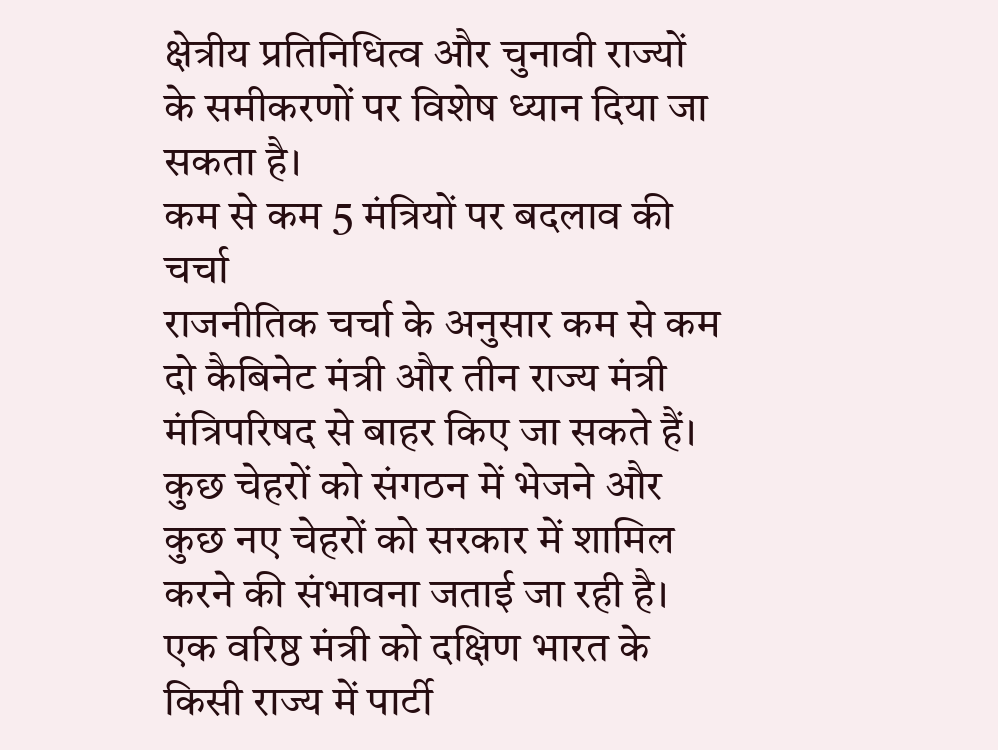क्षेत्रीय प्रतिनिधित्व और चुनावी राज्यों के समीकरणों पर विशेष ध्यान दिया जा सकता है।
कम से कम 5 मंत्रियों पर बदलाव की चर्चा
राजनीतिक चर्चा के अनुसार कम से कम दो कैबिनेट मंत्री और तीन राज्य मंत्री मंत्रिपरिषद से बाहर किए जा सकते हैं। कुछ चेहरों को संगठन में भेजने और कुछ नए चेहरों को सरकार में शामिल करने की संभावना जताई जा रही है।
एक वरिष्ठ मंत्री को दक्षिण भारत के किसी राज्य में पार्टी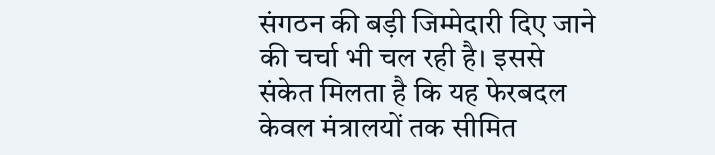संगठन की बड़ी जिम्मेदारी दिए जाने की चर्चा भी चल रही है। इससे संकेत मिलता है कि यह फेरबदल केवल मंत्रालयों तक सीमित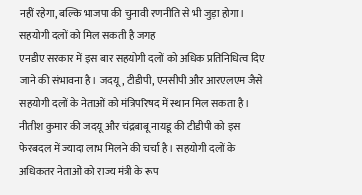नहीं रहेगा, बल्कि भाजपा की चुनावी रणनीति से भी जुड़ा होगा।
सहयोगी दलों को मिल सकती है जगह
एनडीए सरकार में इस बार सहयोगी दलों को अधिक प्रतिनिधित्व दिए जाने की संभावना है। जदयू, टीडीपी, एनसीपी और आरएलएम जैसे सहयोगी दलों के नेताओं को मंत्रिपरिषद में स्थान मिल सकता है।
नीतीश कुमार की जदयू और चंद्रबाबू नायडू की टीडीपी को इस फेरबदल में ज्यादा लाभ मिलने की चर्चा है। सहयोगी दलों के अधिकतर नेताओं को राज्य मंत्री के रूप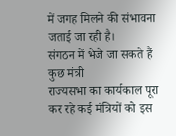में जगह मिलने की संभावना जताई जा रही है।
संगठन में भेजे जा सकते हैं कुछ मंत्री
राज्यसभा का कार्यकाल पूरा कर रहे कई मंत्रियों को इस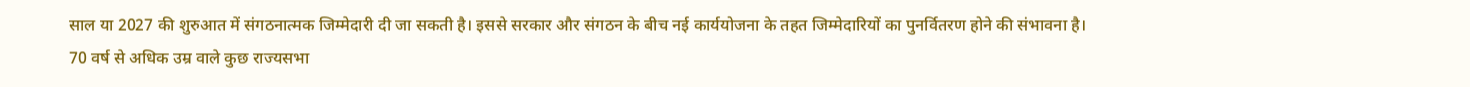साल या 2027 की शुरुआत में संगठनात्मक जिम्मेदारी दी जा सकती है। इससे सरकार और संगठन के बीच नई कार्ययोजना के तहत जिम्मेदारियों का पुनर्वितरण होने की संभावना है।
70 वर्ष से अधिक उम्र वाले कुछ राज्यसभा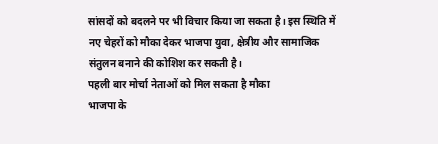सांसदों को बदलने पर भी विचार किया जा सकता है। इस स्थिति में नए चेहरों को मौका देकर भाजपा युवा, क्षेत्रीय और सामाजिक संतुलन बनाने की कोशिश कर सकती है।
पहली बार मोर्चा नेताओं को मिल सकता है मौका
भाजपा के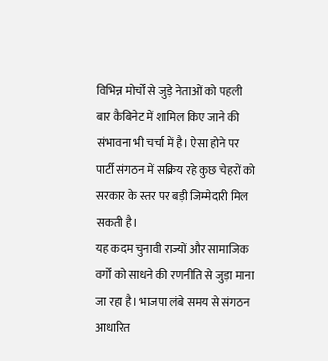विभिन्न मोर्चों से जुड़े नेताओं को पहली बार कैबिनेट में शामिल किए जाने की संभावना भी चर्चा में है। ऐसा होने पर पार्टी संगठन में सक्रिय रहे कुछ चेहरों को सरकार के स्तर पर बड़ी जिम्मेदारी मिल सकती है।
यह कदम चुनावी राज्यों और सामाजिक वर्गों को साधने की रणनीति से जुड़ा माना जा रहा है। भाजपा लंबे समय से संगठन आधारित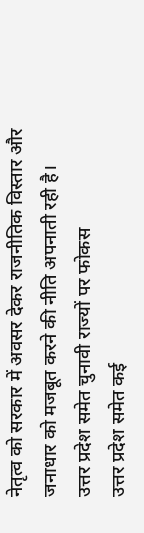नेतृत्व को सरकार में अवसर देकर राजनीतिक विस्तार और जनाधार को मजबूत करने की नीति अपनाती रही है।
उत्तर प्रदेश समेत चुनावी राज्यों पर फोकस
उत्तर प्रदेश समेत कई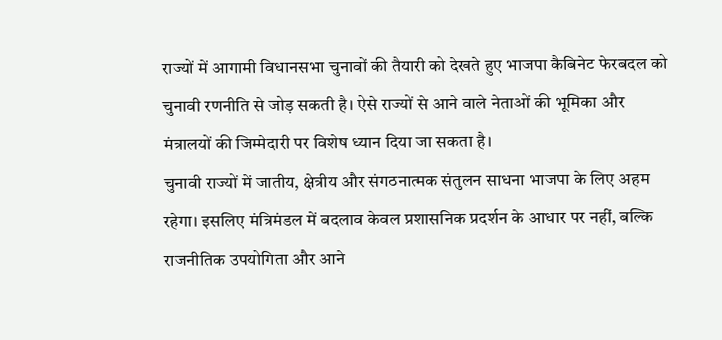राज्यों में आगामी विधानसभा चुनावों की तैयारी को देखते हुए भाजपा कैबिनेट फेरबदल को चुनावी रणनीति से जोड़ सकती है। ऐसे राज्यों से आने वाले नेताओं की भूमिका और मंत्रालयों की जिम्मेदारी पर विशेष ध्यान दिया जा सकता है।
चुनावी राज्यों में जातीय, क्षेत्रीय और संगठनात्मक संतुलन साधना भाजपा के लिए अहम रहेगा। इसलिए मंत्रिमंडल में बदलाव केवल प्रशासनिक प्रदर्शन के आधार पर नहीं, बल्कि राजनीतिक उपयोगिता और आने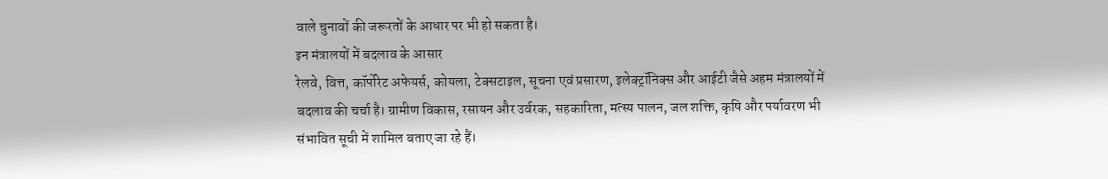वाले चुनावों की जरूरतों के आधार पर भी हो सकता है।
इन मंत्रालयों में बदलाव के आसार
रेलवे, वित्त, कॉर्पोरेट अफेयर्स, कोयला, टेक्सटाइल, सूचना एवं प्रसारण, इलेक्ट्रॉनिक्स और आईटी जैसे अहम मंत्रालयों में बदलाव की चर्चा है। ग्रामीण विकास, रसायन और उर्वरक, सहकारिता, मत्स्य पालन, जल शक्ति, कृषि और पर्यावरण भी संभावित सूची में शामिल बताए जा रहे हैं।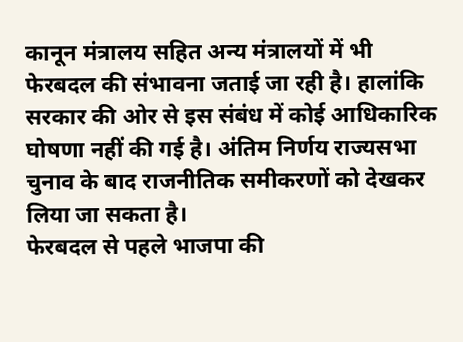कानून मंत्रालय सहित अन्य मंत्रालयों में भी फेरबदल की संभावना जताई जा रही है। हालांकि सरकार की ओर से इस संबंध में कोई आधिकारिक घोषणा नहीं की गई है। अंतिम निर्णय राज्यसभा चुनाव के बाद राजनीतिक समीकरणों को देखकर लिया जा सकता है।
फेरबदल से पहले भाजपा की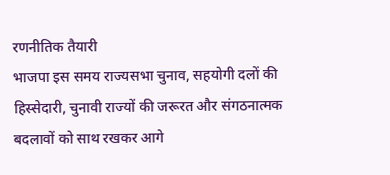रणनीतिक तैयारी
भाजपा इस समय राज्यसभा चुनाव, सहयोगी दलों की हिस्सेदारी, चुनावी राज्यों की जरूरत और संगठनात्मक बदलावों को साथ रखकर आगे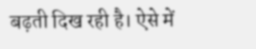बढ़ती दिख रही है। ऐसे में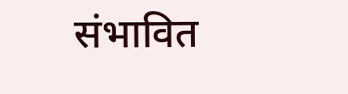संभावित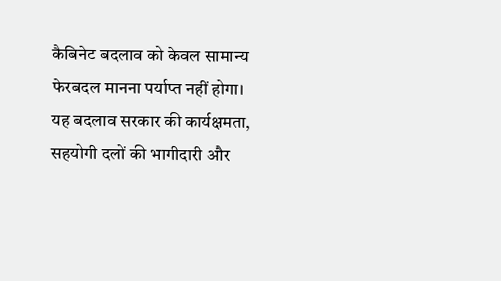कैबिनेट बदलाव को केवल सामान्य फेरबदल मानना पर्याप्त नहीं होगा।
यह बदलाव सरकार की कार्यक्षमता, सहयोगी दलों की भागीदारी और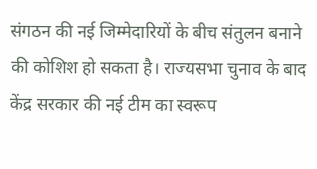संगठन की नई जिम्मेदारियों के बीच संतुलन बनाने की कोशिश हो सकता है। राज्यसभा चुनाव के बाद केंद्र सरकार की नई टीम का स्वरूप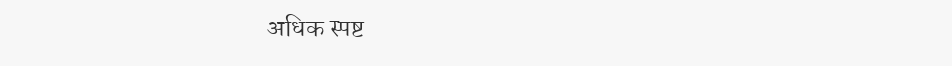अधिक स्पष्ट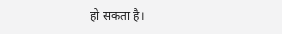हो सकता है।